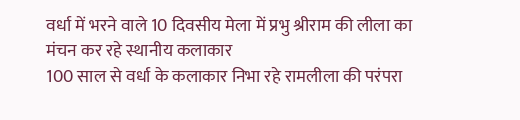वर्धा में भरने वाले 10 दिवसीय मेला में प्रभु श्रीराम की लीला का मंचन कर रहे स्थानीय कलाकार
100 साल से वर्धा के कलाकार निभा रहे रामलीला की परंपरा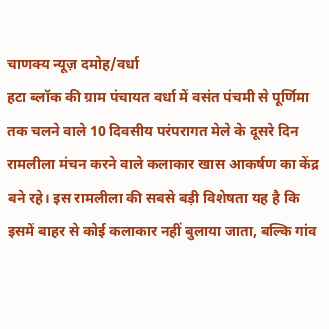चाणक्य न्यूज़ दमोह/वर्धा
हटा ब्लॉक की ग्राम पंचायत वर्धा में वसंत पंचमी से पूर्णिमा तक चलने वाले 10 दिवसीय परंपरागत मेले के दूसरे दिन रामलीला मंचन करने वाले कलाकार खास आकर्षण का केंद्र बने रहे। इस रामलीला की सबसे बड़ी विशेषता यह है कि इसमें बाहर से कोई कलाकार नहीं बुलाया जाता, बल्कि गांव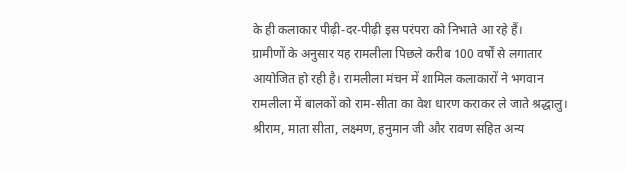के ही कलाकार पीढ़ी-दर-पीढ़ी इस परंपरा को निभाते आ रहे हैं।
ग्रामीणों के अनुसार यह रामलीला पिछले करीब 100 वर्षों से लगातार आयोजित हो रही है। रामलीला मंचन में शामिल कलाकारों ने भगवान
रामलीला में बालकों को राम-सीता का वेश धारण कराकर ले जाते श्रद्धालु।
श्रीराम, माता सीता, लक्ष्मण, हनुमान जी और रावण सहित अन्य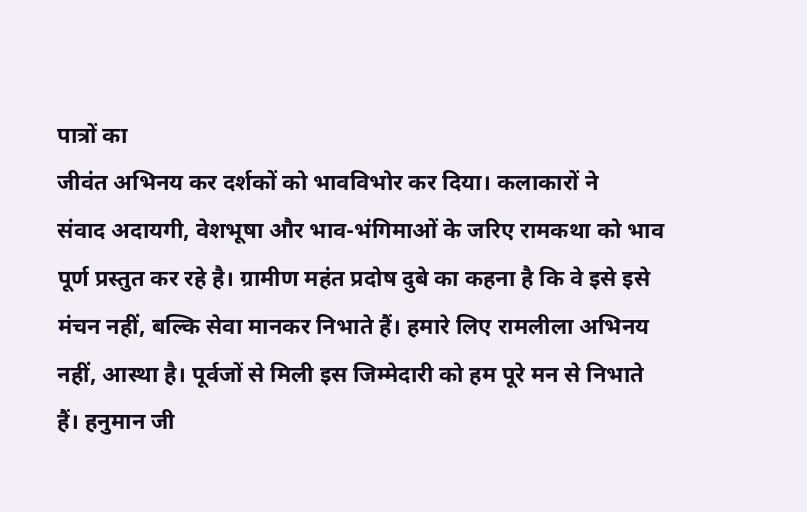पात्रों का
जीवंत अभिनय कर दर्शकों को भावविभोर कर दिया। कलाकारों ने
संवाद अदायगी, वेशभूषा और भाव-भंगिमाओं के जरिए रामकथा को भाव पूर्ण प्रस्तुत कर रहे है। ग्रामीण महंत प्रदोष दुबे का कहना है कि वे इसे इसे मंचन नहीं, बल्कि सेवा मानकर निभाते हैं। हमारे लिए रामलीला अभिनय नहीं, आस्था है। पूर्वजों से मिली इस जिम्मेदारी को हम पूरे मन से निभाते हैं। हनुमान जी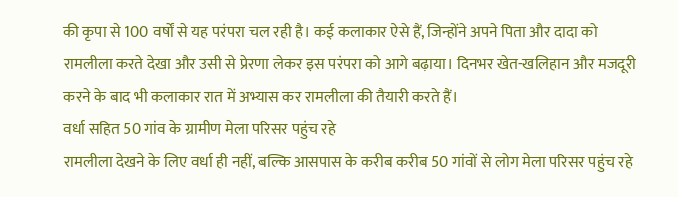की कृपा से 100 वर्षों से यह परंपरा चल रही है। कई कलाकार ऐसे हैं, जिन्होंने अपने पिता और दादा को रामलीला करते देखा और उसी से प्रेरणा लेकर इस परंपरा को आगे बढ़ाया। दिनभर खेत-खलिहान और मजदूरी करने के बाद भी कलाकार रात में अभ्यास कर रामलीला की तैयारी करते हैं।
वर्धा सहित 50 गांव के ग्रामीण मेला परिसर पहुंच रहे
रामलीला देखने के लिए वर्धा ही नहीं, बल्कि आसपास के करीब करीब 50 गांवों से लोग मेला परिसर पहुंच रहे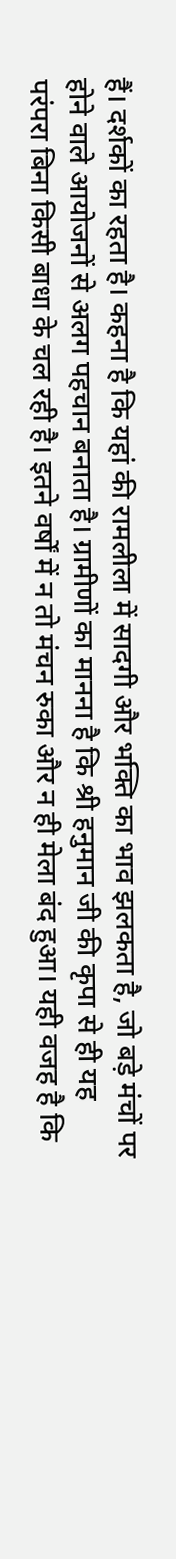हैं। दर्शकों का रहता है। कहना है कि यहां की रामलीला में सादगी और भक्ति का भाव झलकता है, जो बड़े मंचों पर होने वाले आयोजनों से अलग पहचान बनाता है। ग्रामीणों का मानना है कि श्री हनुमान जी की कृपा से ही यह परंपरा बिना किसी बाधा के चल रही है। इतने वर्षों में न तो मंचन रुका और न ही मेला बंद हुआ। यही वजह है कि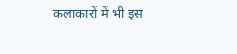कलाकारों में भी इस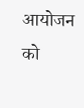आयोजन को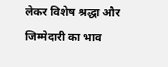लेकर विशेष श्रद्धा और जिम्मेदारी का भाव